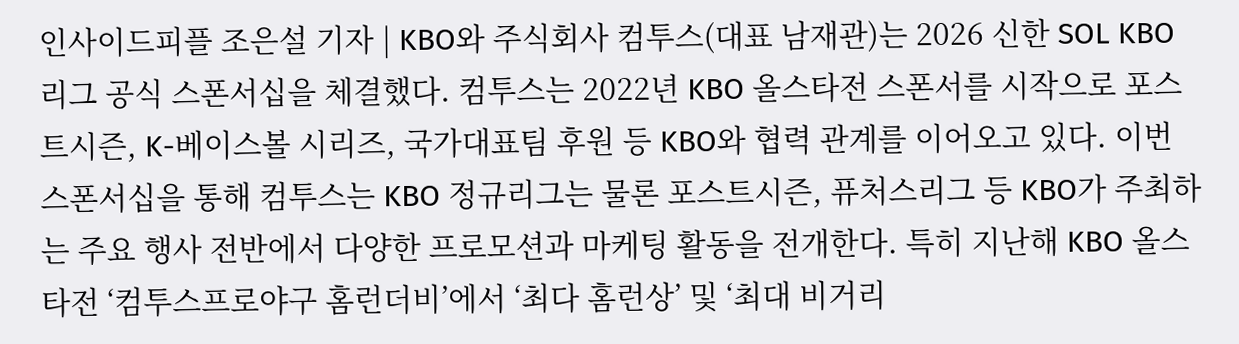인사이드피플 조은설 기자 | KBO와 주식회사 컴투스(대표 남재관)는 2026 신한 SOL KBO 리그 공식 스폰서십을 체결했다. 컴투스는 2022년 KBO 올스타전 스폰서를 시작으로 포스트시즌, K-베이스볼 시리즈, 국가대표팀 후원 등 KBO와 협력 관계를 이어오고 있다. 이번 스폰서십을 통해 컴투스는 KBO 정규리그는 물론 포스트시즌, 퓨처스리그 등 KBO가 주최하는 주요 행사 전반에서 다양한 프로모션과 마케팅 활동을 전개한다. 특히 지난해 KBO 올스타전 ‘컴투스프로야구 홈런더비’에서 ‘최다 홈런상’ 및 ‘최대 비거리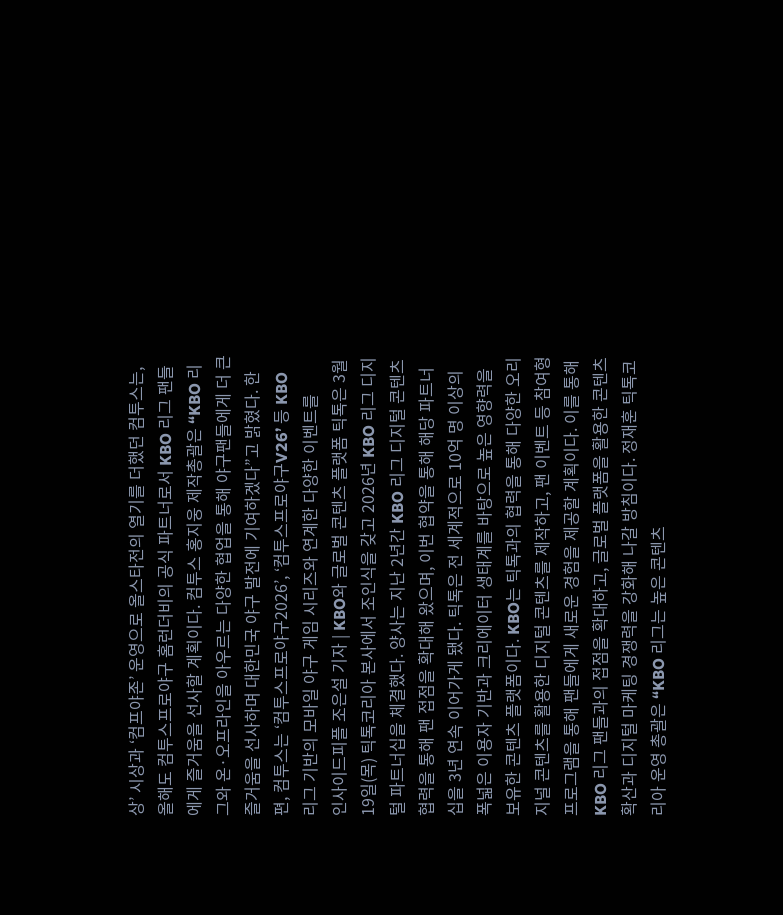상’ 시상과 ‘컴프야존’ 운영으로 올스타전의 열기를 더했던 컴투스는, 올해도 컴투스프로야구 홈런더비의 공식 파트너로서 KBO 리그 팬들에게 즐거움을 선사할 계획이다. 컴투스 홍지웅 제작총괄은 “KBO 리그와 온·오프라인을 아우르는 다양한 협업을 통해 야구팬들에게 더 큰 즐거움을 선사하며 대한민국 야구 발전에 기여하겠다”고 밝혔다. 한편, 컴투스는 ‘컴투스프로야구2026’, ‘컴투스프로야구V26’ 등 KBO 리그 기반의 모바일 야구 게임 시리즈와 연계한 다양한 이벤트를
인사이드피플 조은설 기자 | KBO와 글로벌 콘텐츠 플랫폼 틱톡은 3월 19일(목) 틱톡코리아 본사에서 조인식을 갖고 2026년 KBO 리그 디지털 파트너십을 체결했다. 양사는 지난 2년간 KBO 리그 디지털 콘텐츠 협력을 통해 팬 접점을 확대해 왔으며, 이번 협약을 통해 해당 파트너십을 3년 연속 이어가게 됐다. 틱톡은 전 세계적으로 10억 명 이상의 폭넓은 이용자 기반과 크리에이터 생태계를 바탕으로 높은 영향력을 보유한 콘텐츠 플랫폼이다. KBO는 틱톡과의 협력을 통해 다양한 오리지널 콘텐츠를 활용한 디지털 콘텐츠를 제작하고, 팬 이벤트 등 참여형 프로그램을 통해 팬들에게 새로운 경험을 제공할 계획이다. 이를 통해 KBO 리그 팬들과의 접점을 확대하고, 글로벌 플랫폼을 활용한 콘텐츠 확산과 디지털 마케팅 경쟁력을 강화해 나갈 방침이다. 정재훈 틱톡코리아 운영 총괄은 “KBO 리그는 높은 콘텐츠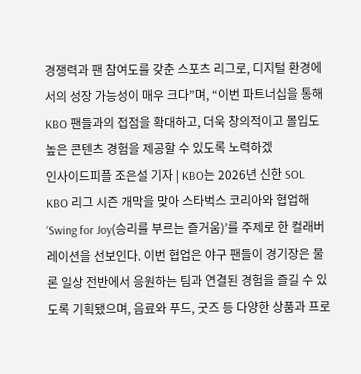경쟁력과 팬 참여도를 갖춘 스포츠 리그로, 디지털 환경에서의 성장 가능성이 매우 크다”며, “이번 파트너십을 통해 KBO 팬들과의 접점을 확대하고, 더욱 창의적이고 몰입도 높은 콘텐츠 경험을 제공할 수 있도록 노력하겠
인사이드피플 조은설 기자 | KBO는 2026년 신한 SOL KBO 리그 시즌 개막을 맞아 스타벅스 코리아와 협업해 ‘Swing for Joy(승리를 부르는 즐거움)’를 주제로 한 컬래버레이션을 선보인다. 이번 협업은 야구 팬들이 경기장은 물론 일상 전반에서 응원하는 팀과 연결된 경험을 즐길 수 있도록 기획됐으며, 음료와 푸드, 굿즈 등 다양한 상품과 프로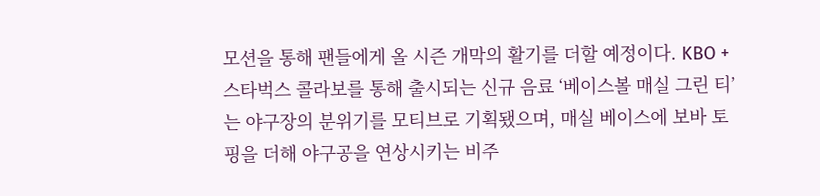모션을 통해 팬들에게 올 시즌 개막의 활기를 더할 예정이다. KBO + 스타벅스 콜라보를 통해 출시되는 신규 음료 ‘베이스볼 매실 그린 티’는 야구장의 분위기를 모티브로 기획됐으며, 매실 베이스에 보바 토핑을 더해 야구공을 연상시키는 비주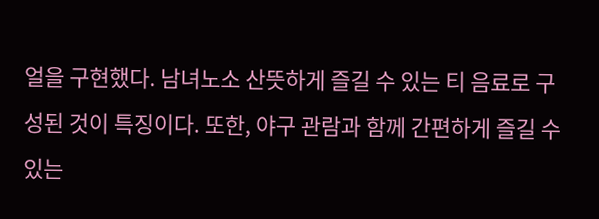얼을 구현했다. 남녀노소 산뜻하게 즐길 수 있는 티 음료로 구성된 것이 특징이다. 또한, 야구 관람과 함께 간편하게 즐길 수 있는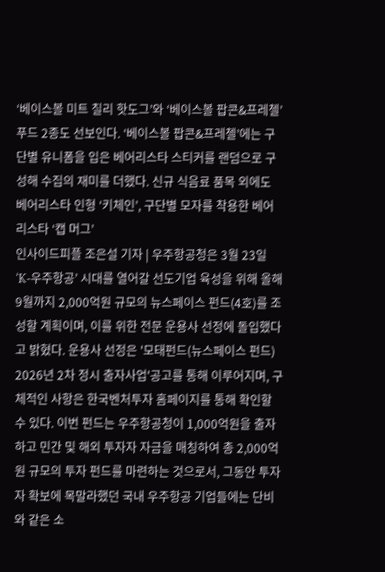‘베이스볼 미트 칠리 핫도그’와 ‘베이스볼 팝콘&프레첼’ 푸드 2종도 선보인다. ‘베이스볼 팝콘&프레첼’에는 구단별 유니폼을 입은 베어리스타 스티커를 랜덤으로 구성해 수집의 재미를 더했다. 신규 식음료 품목 외에도 베어리스타 인형 ‘키체인’, 구단별 모자를 착용한 베어리스타 ‘캡 머그’
인사이드피플 조은설 기자 | 우주항공청은 3월 23일 ‘K-우주항공’ 시대를 열어갈 선도기업 육성을 위해 올해 9월까지 2,000억원 규모의 뉴스페이스 펀드(4호)를 조성할 계획이며, 이를 위한 전문 운용사 선정에 돌입했다고 밝혔다. 운용사 선정은 '모태펀드(뉴스페이스 펀드) 2026년 2차 정시 출자사업'공고를 통해 이루어지며, 구체적인 사항은 한국벤처투자 홈페이지를 통해 확인할 수 있다. 이번 펀드는 우주항공청이 1,000억원을 출자하고 민간 및 해외 투자자 자금을 매칭하여 총 2,000억원 규모의 투자 펀드를 마련하는 것으로서, 그동안 투자자 확보에 목말라했던 국내 우주항공 기업들에는 단비와 같은 소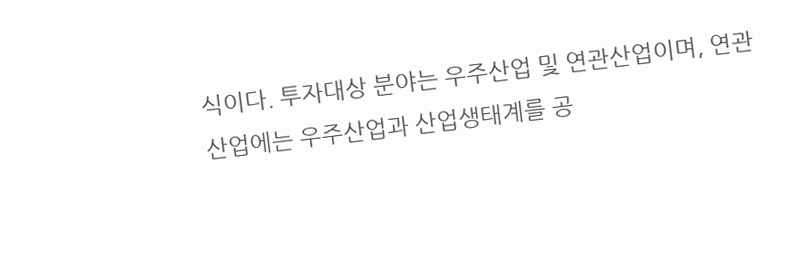식이다. 투자대상 분야는 우주산업 및 연관산업이며, 연관산업에는 우주산업과 산업생태계를 공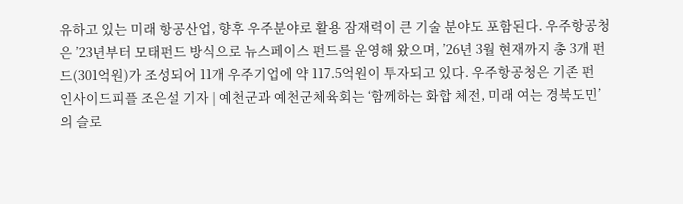유하고 있는 미래 항공산업, 향후 우주분야로 활용 잠재력이 큰 기술 분야도 포함된다. 우주항공청은 ’23년부터 모태펀드 방식으로 뉴스페이스 펀드를 운영해 왔으며, ’26년 3월 현재까지 총 3개 펀드(301억원)가 조성되어 11개 우주기업에 약 117.5억원이 투자되고 있다. 우주항공청은 기존 펀
인사이드피플 조은설 기자 | 예천군과 예천군체육회는 ‘함께하는 화합 체전, 미래 여는 경북도민’의 슬로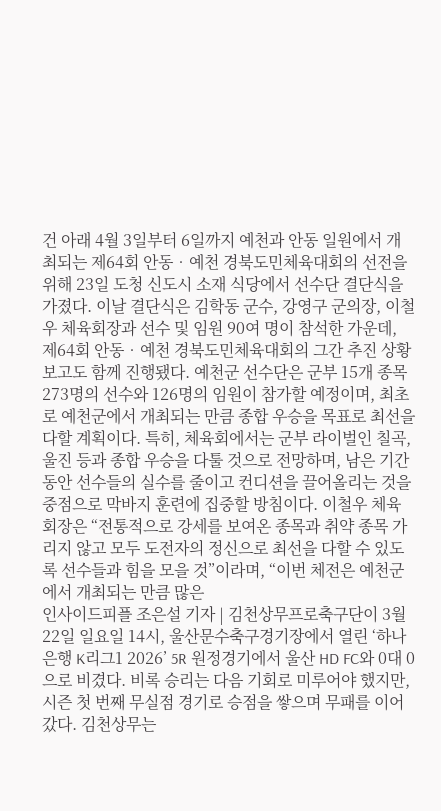건 아래 4월 3일부터 6일까지 예천과 안동 일원에서 개최되는 제64회 안동‧예천 경북도민체육대회의 선전을 위해 23일 도청 신도시 소재 식당에서 선수단 결단식을 가졌다. 이날 결단식은 김학동 군수, 강영구 군의장, 이철우 체육회장과 선수 및 임원 90여 명이 참석한 가운데, 제64회 안동‧예천 경북도민체육대회의 그간 추진 상황 보고도 함께 진행됐다. 예천군 선수단은 군부 15개 종목 273명의 선수와 126명의 임원이 참가할 예정이며, 최초로 예천군에서 개최되는 만큼 종합 우승을 목표로 최선을 다할 계획이다. 특히, 체육회에서는 군부 라이벌인 칠곡, 울진 등과 종합 우승을 다툴 것으로 전망하며, 남은 기간 동안 선수들의 실수를 줄이고 컨디션을 끌어올리는 것을 중점으로 막바지 훈련에 집중할 방침이다. 이철우 체육회장은 “전통적으로 강세를 보여온 종목과 취약 종목 가리지 않고 모두 도전자의 정신으로 최선을 다할 수 있도록 선수들과 힘을 모을 것”이라며, “이번 체전은 예천군에서 개최되는 만큼 많은
인사이드피플 조은설 기자 | 김천상무프로축구단이 3월 22일 일요일 14시, 울산문수축구경기장에서 열린 ‘하나은행 K리그1 2026’ 5R 원정경기에서 울산 HD FC와 0대 0으로 비겼다. 비록 승리는 다음 기회로 미루어야 했지만, 시즌 첫 번째 무실점 경기로 승점을 쌓으며 무패를 이어갔다. 김천상무는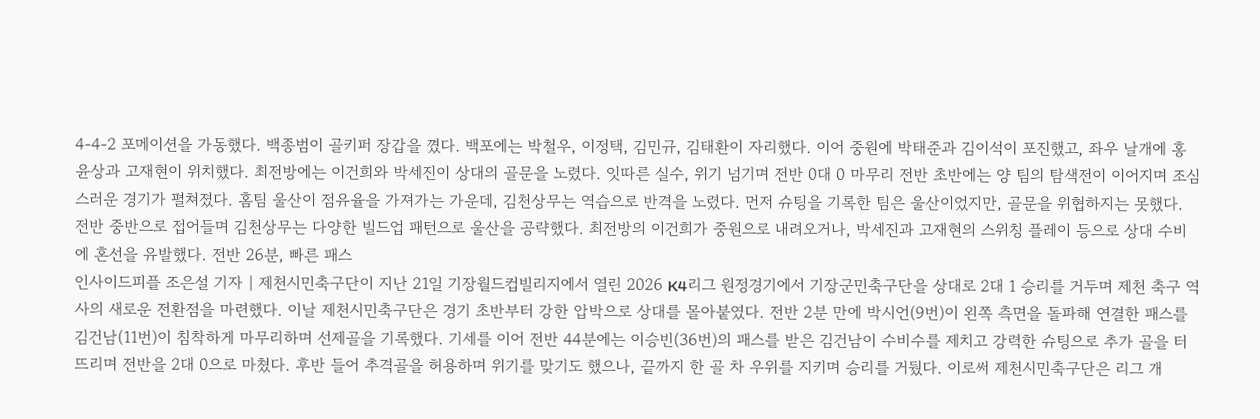4-4-2 포메이션을 가동했다. 백종범이 골키퍼 장갑을 꼈다. 백포에는 박철우, 이정택, 김민규, 김태환이 자리했다. 이어 중원에 박태준과 김이석이 포진했고, 좌우 날개에 홍윤상과 고재현이 위치했다. 최전방에는 이건희와 박세진이 상대의 골문을 노렸다. 잇따른 실수, 위기 넘기며 전반 0대 0 마무리 전반 초반에는 양 팀의 탐색전이 이어지며 조심스러운 경기가 펼쳐졌다. 홈팀 울산이 점유율을 가져가는 가운데, 김천상무는 역습으로 반격을 노렸다. 먼저 슈팅을 기록한 팀은 울산이었지만, 골문을 위협하지는 못했다. 전반 중반으로 접어들며 김천상무는 다양한 빌드업 패턴으로 울산을 공략했다. 최전방의 이건희가 중원으로 내려오거나, 박세진과 고재현의 스위칭 플레이 등으로 상대 수비에 혼선을 유발했다. 전반 26분, 빠른 패스
인사이드피플 조은설 기자 | 제천시민축구단이 지난 21일 기장월드컵빌리지에서 열린 2026 K4리그 원정경기에서 기장군민축구단을 상대로 2대 1 승리를 거두며 제천 축구 역사의 새로운 전환점을 마련했다. 이날 제천시민축구단은 경기 초반부터 강한 압박으로 상대를 몰아붙였다. 전반 2분 만에 박시언(9번)이 왼쪽 측면을 돌파해 연결한 패스를 김건남(11번)이 침착하게 마무리하며 선제골을 기록했다. 기세를 이어 전반 44분에는 이승빈(36번)의 패스를 받은 김건남이 수비수를 제치고 강력한 슈팅으로 추가 골을 터뜨리며 전반을 2대 0으로 마쳤다. 후반 들어 추격골을 허용하며 위기를 맞기도 했으나, 끝까지 한 골 차 우위를 지키며 승리를 거뒀다. 이로써 제천시민축구단은 리그 개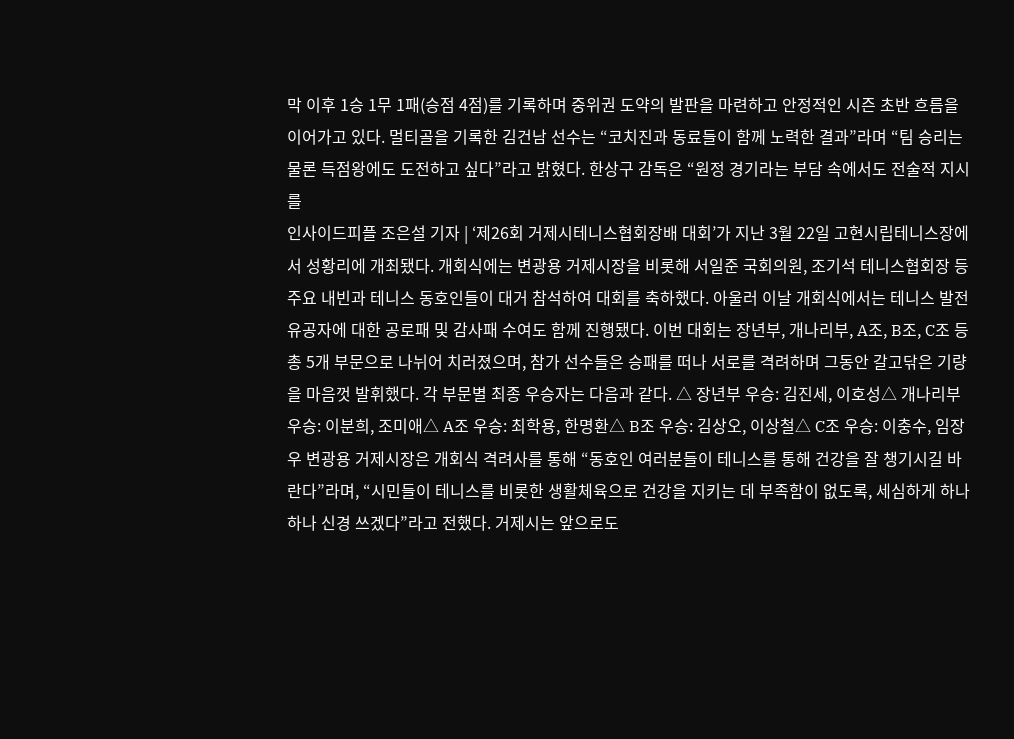막 이후 1승 1무 1패(승점 4점)를 기록하며 중위권 도약의 발판을 마련하고 안정적인 시즌 초반 흐름을 이어가고 있다. 멀티골을 기록한 김건남 선수는 “코치진과 동료들이 함께 노력한 결과”라며 “팀 승리는 물론 득점왕에도 도전하고 싶다”라고 밝혔다. 한상구 감독은 “원정 경기라는 부담 속에서도 전술적 지시를
인사이드피플 조은설 기자 | ‘제26회 거제시테니스협회장배 대회’가 지난 3월 22일 고현시립테니스장에서 성황리에 개최됐다. 개회식에는 변광용 거제시장을 비롯해 서일준 국회의원, 조기석 테니스협회장 등 주요 내빈과 테니스 동호인들이 대거 참석하여 대회를 축하했다. 아울러 이날 개회식에서는 테니스 발전 유공자에 대한 공로패 및 감사패 수여도 함께 진행됐다. 이번 대회는 장년부, 개나리부, A조, B조, C조 등 총 5개 부문으로 나뉘어 치러졌으며, 참가 선수들은 승패를 떠나 서로를 격려하며 그동안 갈고닦은 기량을 마음껏 발휘했다. 각 부문별 최종 우승자는 다음과 같다. △ 장년부 우승: 김진세, 이호성△ 개나리부 우승: 이분희, 조미애△ A조 우승: 최학용, 한명환△ B조 우승: 김상오, 이상철△ C조 우승: 이충수, 임장우 변광용 거제시장은 개회식 격려사를 통해 “동호인 여러분들이 테니스를 통해 건강을 잘 챙기시길 바란다”라며, “시민들이 테니스를 비롯한 생활체육으로 건강을 지키는 데 부족함이 없도록, 세심하게 하나하나 신경 쓰겠다”라고 전했다. 거제시는 앞으로도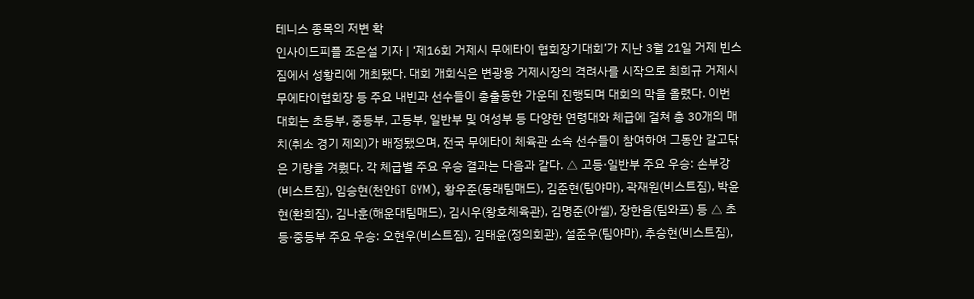테니스 종목의 저변 확
인사이드피플 조은설 기자 | ‘제16회 거제시 무에타이 협회장기대회’가 지난 3월 21일 거제 빈스짐에서 성황리에 개최됐다. 대회 개회식은 변광용 거제시장의 격려사를 시작으로 최희규 거제시무에타이협회장 등 주요 내빈과 선수들이 총출동한 가운데 진행되며 대회의 막을 올렸다. 이번 대회는 초등부, 중등부, 고등부, 일반부 및 여성부 등 다양한 연령대와 체급에 걸쳐 총 30개의 매치(취소 경기 제외)가 배정됐으며, 전국 무에타이 체육관 소속 선수들이 참여하여 그동안 갈고닦은 기량을 겨뤘다. 각 체급별 주요 우승 결과는 다음과 같다. △ 고등·일반부 주요 우승: 손부강(비스트짐), 임승현(천안GT GYM), 황우준(동래팀매드), 김준현(팀야마), 곽재원(비스트짐), 박윤현(환희짐), 김나훈(해운대팀매드), 김시우(왕호체육관), 김명준(아셀), 장한음(팀와프) 등 △ 초등·중등부 주요 우승: 오현우(비스트짐), 김태윤(정의회관), 설준우(팀야마), 추승현(비스트짐),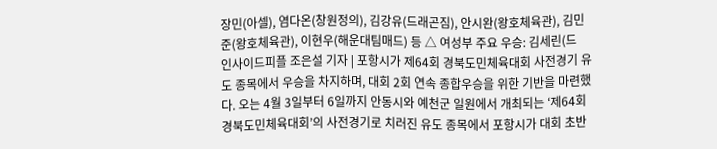장민(아셀), 염다온(창원정의), 김강유(드래곤짐), 안시완(왕호체육관), 김민준(왕호체육관), 이현우(해운대팀매드) 등 △ 여성부 주요 우승: 김세린(드
인사이드피플 조은설 기자 | 포항시가 제64회 경북도민체육대회 사전경기 유도 종목에서 우승을 차지하며, 대회 2회 연속 종합우승을 위한 기반을 마련했다. 오는 4월 3일부터 6일까지 안동시와 예천군 일원에서 개최되는 ‘제64회 경북도민체육대회’의 사전경기로 치러진 유도 종목에서 포항시가 대회 초반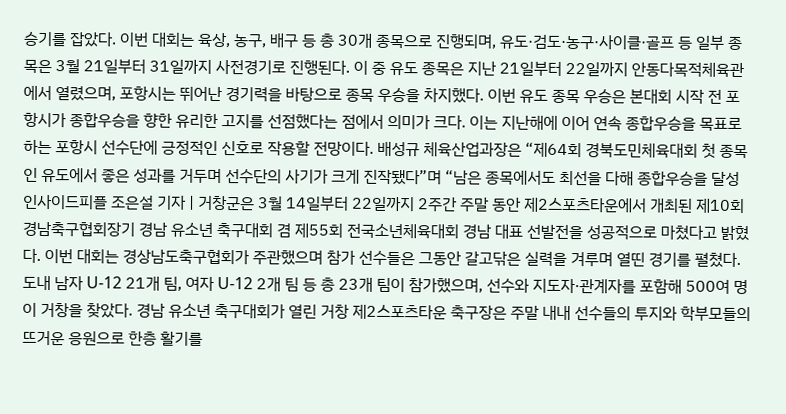승기를 잡았다. 이번 대회는 육상, 농구, 배구 등 총 30개 종목으로 진행되며, 유도·검도·농구·사이클·골프 등 일부 종목은 3월 21일부터 31일까지 사전경기로 진행된다. 이 중 유도 종목은 지난 21일부터 22일까지 안동다목적체육관에서 열렸으며, 포항시는 뛰어난 경기력을 바탕으로 종목 우승을 차지했다. 이번 유도 종목 우승은 본대회 시작 전 포항시가 종합우승을 향한 유리한 고지를 선점했다는 점에서 의미가 크다. 이는 지난해에 이어 연속 종합우승을 목표로 하는 포항시 선수단에 긍정적인 신호로 작용할 전망이다. 배성규 체육산업과장은 “제64회 경북도민체육대회 첫 종목인 유도에서 좋은 성과를 거두며 선수단의 사기가 크게 진작됐다”며 “남은 종목에서도 최선을 다해 종합우승을 달성
인사이드피플 조은설 기자 | 거창군은 3월 14일부터 22일까지 2주간 주말 동안 제2스포츠타운에서 개최된 제10회 경남축구협회장기 경남 유소년 축구대회 겸 제55회 전국소년체육대회 경남 대표 선발전을 성공적으로 마쳤다고 밝혔다. 이번 대회는 경상남도축구협회가 주관했으며 참가 선수들은 그동안 갈고닦은 실력을 겨루며 열띤 경기를 펼쳤다. 도내 남자 U-12 21개 팀, 여자 U-12 2개 팀 등 총 23개 팀이 참가했으며, 선수와 지도자·관계자를 포함해 500여 명이 거창을 찾았다. 경남 유소년 축구대회가 열린 거창 제2스포츠타운 축구장은 주말 내내 선수들의 투지와 학부모들의 뜨거운 응원으로 한층 활기를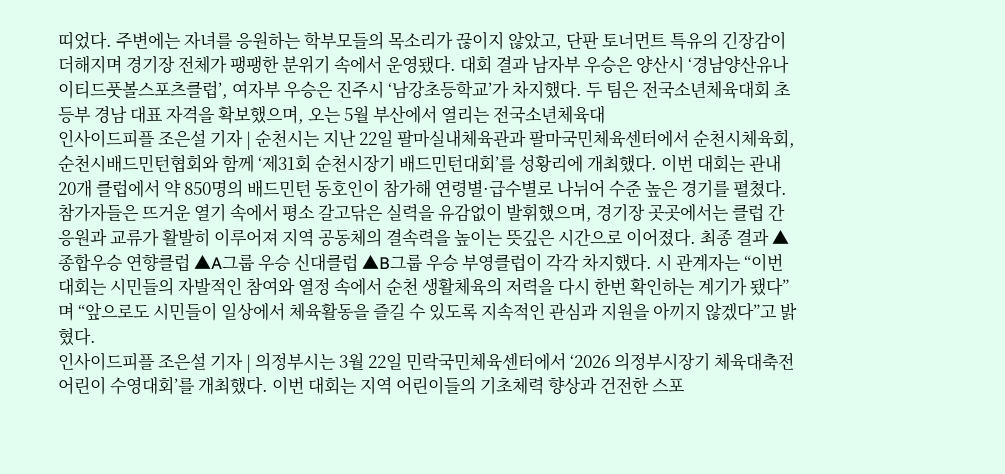띠었다. 주변에는 자녀를 응원하는 학부모들의 목소리가 끊이지 않았고, 단판 토너먼트 특유의 긴장감이 더해지며 경기장 전체가 팽팽한 분위기 속에서 운영됐다. 대회 결과 남자부 우승은 양산시 ‘경남양산유나이티드풋볼스포츠클럽’, 여자부 우승은 진주시 ‘남강초등학교’가 차지했다. 두 팀은 전국소년체육대회 초등부 경남 대표 자격을 확보했으며, 오는 5월 부산에서 열리는 전국소년체육대
인사이드피플 조은설 기자 | 순천시는 지난 22일 팔마실내체육관과 팔마국민체육센터에서 순천시체육회, 순천시배드민턴협회와 함께 ‘제31회 순천시장기 배드민턴대회’를 성황리에 개최했다. 이번 대회는 관내 20개 클럽에서 약 850명의 배드민턴 동호인이 참가해 연령별·급수별로 나뉘어 수준 높은 경기를 펼쳤다. 참가자들은 뜨거운 열기 속에서 평소 갈고닦은 실력을 유감없이 발휘했으며, 경기장 곳곳에서는 클럽 간 응원과 교류가 활발히 이루어져 지역 공동체의 결속력을 높이는 뜻깊은 시간으로 이어졌다. 최종 결과 ▲종합우승 연향클럽 ▲A그룹 우승 신대클럽 ▲B그룹 우승 부영클럽이 각각 차지했다. 시 관계자는 “이번 대회는 시민들의 자발적인 참여와 열정 속에서 순천 생활체육의 저력을 다시 한번 확인하는 계기가 됐다”며 “앞으로도 시민들이 일상에서 체육활동을 즐길 수 있도록 지속적인 관심과 지원을 아끼지 않겠다”고 밝혔다.
인사이드피플 조은설 기자 | 의정부시는 3월 22일 민락국민체육센터에서 ‘2026 의정부시장기 체육대축전 어린이 수영대회’를 개최했다. 이번 대회는 지역 어린이들의 기초체력 향상과 건전한 스포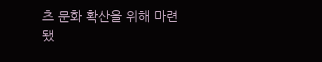츠 문화 확산을 위해 마련됐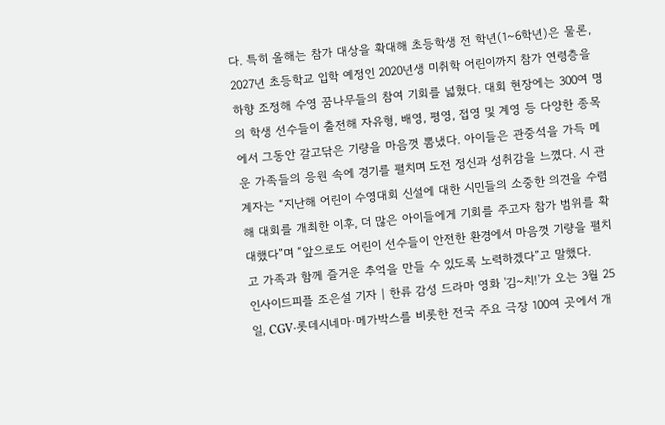다. 특히 올해는 참가 대상을 확대해 초등학생 전 학년(1~6학년)은 물론, 2027년 초등학교 입학 예정인 2020년생 미취학 어린이까지 참가 연령층을 하향 조정해 수영 꿈나무들의 참여 기회를 넓혔다. 대회 현장에는 300여 명의 학생 선수들이 출전해 자유형, 배영, 평영, 접영 및 계영 등 다양한 종목에서 그동안 갈고닦은 기량을 마음껏 뽐냈다. 아이들은 관중석을 가득 메운 가족들의 응원 속에 경기를 펼치며 도전 정신과 성취감을 느꼈다. 시 관계자는 “지난해 어린이 수영대회 신설에 대한 시민들의 소중한 의견을 수렴해 대회를 개최한 이후, 더 많은 아이들에게 기회를 주고자 참가 범위를 확대했다”며 “앞으로도 어린이 선수들이 안전한 환경에서 마음껏 기량을 펼치고 가족과 함께 즐거운 추억을 만들 수 있도록 노력하겠다”고 말했다.
인사이드피플 조은설 기자 | 한류 감성 드라마 영화 '김~치!'가 오는 3월 25일, CGV·롯데시네마·메가박스를 비롯한 전국 주요 극장 100여 곳에서 개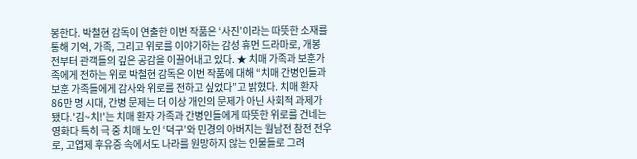봉한다. 박철현 감독이 연출한 이번 작품은 ‘사진’이라는 따뜻한 소재를 통해 기억, 가족, 그리고 위로를 이야기하는 감성 휴먼 드라마로, 개봉 전부터 관객들의 깊은 공감을 이끌어내고 있다. ★ 치매 가족과 보훈가족에게 전하는 위로 박철현 감독은 이번 작품에 대해 “치매 간병인들과 보훈 가족들에게 감사와 위로를 전하고 싶었다”고 밝혔다. 치매 환자 86만 명 시대, 간병 문제는 더 이상 개인의 문제가 아닌 사회적 과제가 됐다.'김~치!'는 치매 환자 가족과 간병인들에게 따뜻한 위로를 건네는 영화다 특히 극 중 치매 노인 ‘덕구’와 민경의 아버지는 월남전 참전 전우로, 고엽제 후유증 속에서도 나라를 원망하지 않는 인물들로 그려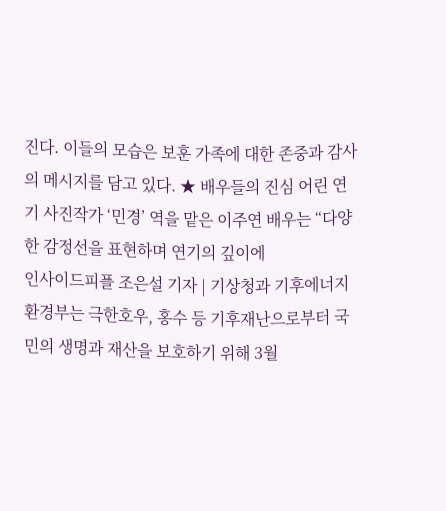진다. 이들의 모습은 보훈 가족에 대한 존중과 감사의 메시지를 담고 있다. ★ 배우들의 진심 어린 연기 사진작가 ‘민경’ 역을 맡은 이주연 배우는 “다양한 감정선을 표현하며 연기의 깊이에
인사이드피플 조은설 기자 | 기상청과 기후에너지환경부는 극한호우, 홍수 등 기후재난으로부터 국민의 생명과 재산을 보호하기 위해 3월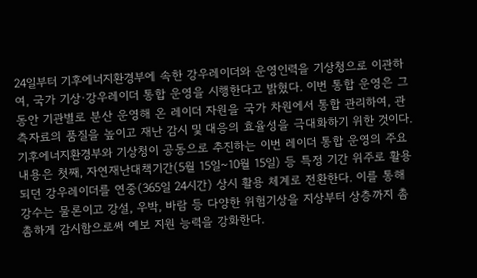24일부터 기후에너지환경부에 속한 강우레이더와 운영인력을 기상청으로 이관하여, 국가 기상·강우레이더 통합 운영을 시행한다고 밝혔다. 이번 통합 운영은 그동안 기관별로 분산 운영해 온 레이더 자원을 국가 차원에서 통합 관리하여, 관측자료의 품질을 높이고 재난 감시 및 대응의 효율성을 극대화하기 위한 것이다. 기후에너지환경부와 기상청이 공동으로 추진하는 이번 레이더 통합 운영의 주요 내용은 첫째, 자연재난대책기간(5월 15일~10월 15일) 등 특정 기간 위주로 활용되던 강우레이더를 연중(365일 24시간) 상시 활용 체계로 전환한다. 이를 통해 강수는 물론이고 강설, 우박, 바람 등 다양한 위험기상을 지상부터 상층까지 촘촘하게 감시함으로써 예보 지원 능력을 강화한다.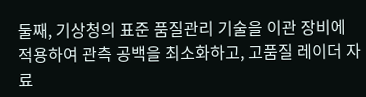둘째, 기상청의 표준 품질관리 기술을 이관 장비에 적용하여 관측 공백을 최소화하고, 고품질 레이더 자료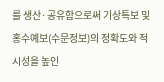를 생산·공유함으로써 기상특보 및 홍수예보(수문정보)의 정확도와 적시성을 높인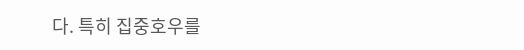다. 특히 집중호우를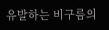유발하는 비구름의